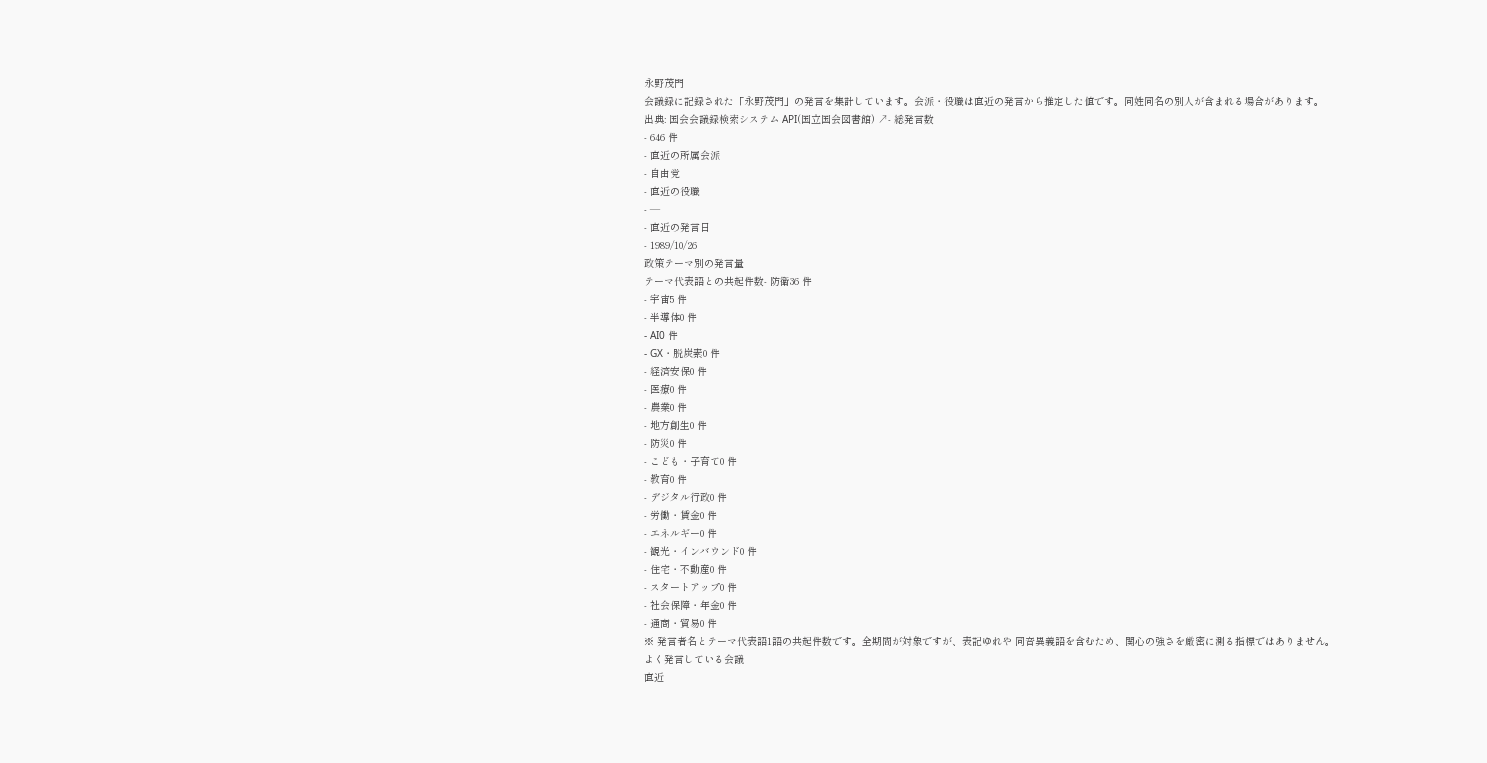永野茂門
会議録に記録された「永野茂門」の発言を集計しています。会派・役職は直近の発言から推定した値です。同姓同名の別人が含まれる場合があります。
出典: 国会会議録検索システム API(国立国会図書館) ↗- 総発言数
- 646 件
- 直近の所属会派
- 自由党
- 直近の役職
- —
- 直近の発言日
- 1989/10/26
政策テーマ別の発言量
テーマ代表語との共起件数- 防衛36 件
- 宇宙5 件
- 半導体0 件
- AI0 件
- GX・脱炭素0 件
- 経済安保0 件
- 医療0 件
- 農業0 件
- 地方創生0 件
- 防災0 件
- こども・子育て0 件
- 教育0 件
- デジタル行政0 件
- 労働・賃金0 件
- エネルギー0 件
- 観光・インバウンド0 件
- 住宅・不動産0 件
- スタートアップ0 件
- 社会保障・年金0 件
- 通商・貿易0 件
※ 発言者名とテーマ代表語1語の共起件数です。全期間が対象ですが、表記ゆれや 同音異義語を含むため、関心の強さを厳密に測る指標ではありません。
よく発言している会議
直近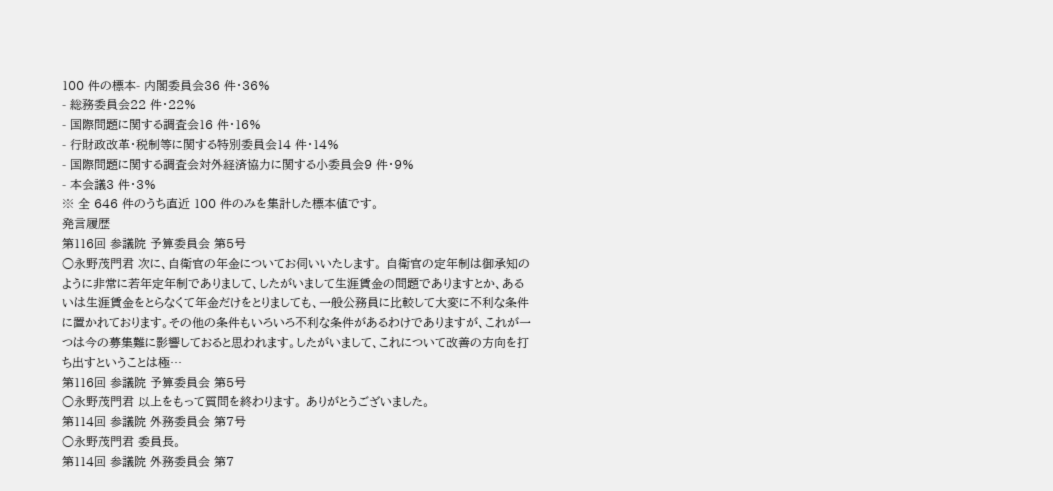100 件の標本- 内閣委員会36 件・36%
- 総務委員会22 件・22%
- 国際問題に関する調査会16 件・16%
- 行財政改革・税制等に関する特別委員会14 件・14%
- 国際問題に関する調査会対外経済協力に関する小委員会9 件・9%
- 本会議3 件・3%
※ 全 646 件のうち直近 100 件のみを集計した標本値です。
発言履歴
第116回 参議院 予算委員会 第5号
○永野茂門君 次に、自衛官の年金についてお伺いいたします。 自衛官の定年制は御承知のように非常に若年定年制でありまして、したがいまして生涯賃金の問題でありますとか、あるいは生涯賃金をとらなくて年金だけをとりましても、一般公務員に比較して大変に不利な条件に置かれております。その他の条件もいろいろ不利な条件があるわけでありますが、これが一つは今の募集難に影響しておると思われます。したがいまして、これについて改善の方向を打ち出すということは極…
第116回 参議院 予算委員会 第5号
○永野茂門君 以上をもって質問を終わります。 ありがとうございました。
第114回 参議院 外務委員会 第7号
○永野茂門君 委員長。
第114回 参議院 外務委員会 第7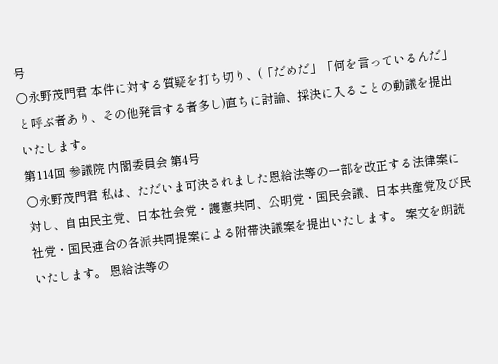号
○永野茂門君 本件に対する質疑を打ち切り、(「だめだ」「何を言っているんだ」と呼ぶ者あり、その他発言する者多し)直ちに討論、採決に入ることの動議を提出いたします。
第114回 参議院 内閣委員会 第4号
○永野茂門君 私は、ただいま可決されました恩給法等の一部を改正する法律案に対し、自由民主党、日本社会党・護憲共同、公明党・国民会議、日本共産党及び民社党・国民連合の各派共同提案による附帯決議案を提出いたします。 案文を朗読いたします。 恩給法等の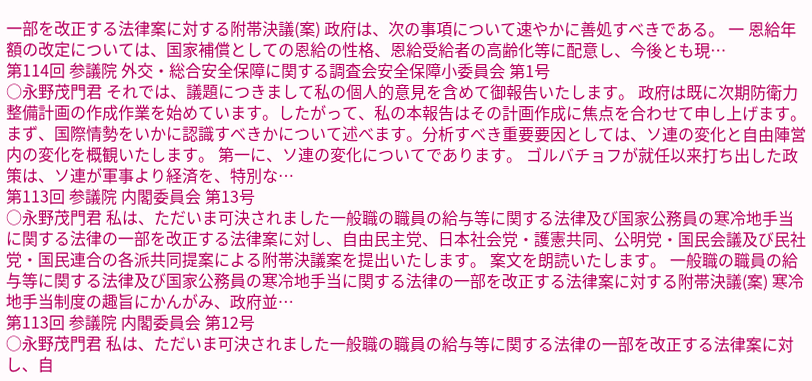一部を改正する法律案に対する附帯決議(案) 政府は、次の事項について速やかに善処すべきである。 一 恩給年額の改定については、国家補償としての恩給の性格、恩給受給者の高齢化等に配意し、今後とも現…
第114回 参議院 外交・総合安全保障に関する調査会安全保障小委員会 第1号
○永野茂門君 それでは、議題につきまして私の個人的意見を含めて御報告いたします。 政府は既に次期防衛力整備計画の作成作業を始めています。したがって、私の本報告はその計画作成に焦点を合わせて申し上げます。 まず、国際情勢をいかに認識すべきかについて述べます。分析すべき重要要因としては、ソ連の変化と自由陣営内の変化を概観いたします。 第一に、ソ連の変化についてであります。 ゴルバチョフが就任以来打ち出した政策は、ソ連が軍事より経済を、特別な…
第113回 参議院 内閣委員会 第13号
○永野茂門君 私は、ただいま可決されました一般職の職員の給与等に関する法律及び国家公務員の寒冷地手当に関する法律の一部を改正する法律案に対し、自由民主党、日本社会党・護憲共同、公明党・国民会議及び民社党・国民連合の各派共同提案による附帯決議案を提出いたします。 案文を朗読いたします。 一般職の職員の給与等に関する法律及び国家公務員の寒冷地手当に関する法律の一部を改正する法律案に対する附帯決議(案) 寒冷地手当制度の趣旨にかんがみ、政府並…
第113回 参議院 内閣委員会 第12号
○永野茂門君 私は、ただいま可決されました一般職の職員の給与等に関する法律の一部を改正する法律案に対し、自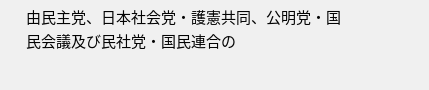由民主党、日本社会党・護憲共同、公明党・国民会議及び民社党・国民連合の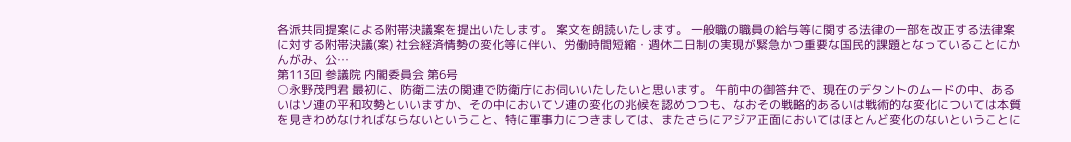各派共同提案による附帯決議案を提出いたします。 案文を朗読いたします。 一般職の職員の給与等に関する法律の一部を改正する法律案に対する附帯決議(案) 社会経済情勢の変化等に伴い、労働時間短縮・週休二日制の実現が緊急かつ重要な国民的課題となっていることにかんがみ、公…
第113回 参議院 内閣委員会 第6号
○永野茂門君 最初に、防衛二法の関連で防衛庁にお伺いいたしたいと思います。 午前中の御答弁で、現在のデタントのムードの中、あるいはソ連の平和攻勢といいますか、その中においてソ連の変化の兆候を認めつつも、なおその戦略的あるいは戦術的な変化については本質を見きわめなければならないということ、特に軍事力につきましては、またさらにアジア正面においてはほとんど変化のないということに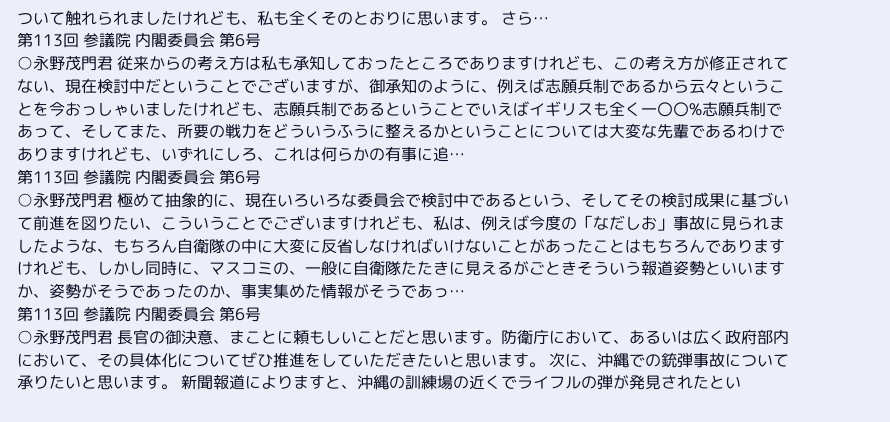ついて触れられましたけれども、私も全くそのとおりに思います。 さら…
第113回 参議院 内閣委員会 第6号
○永野茂門君 従来からの考え方は私も承知しておったところでありますけれども、この考え方が修正されてない、現在検討中だということでございますが、御承知のように、例えば志願兵制であるから云々ということを今おっしゃいましたけれども、志願兵制であるということでいえばイギリスも全く一〇〇%志願兵制であって、そしてまた、所要の戦力をどういうふうに整えるかということについては大変な先輩であるわけでありますけれども、いずれにしろ、これは何らかの有事に追…
第113回 参議院 内閣委員会 第6号
○永野茂門君 極めて抽象的に、現在いろいろな委員会で検討中であるという、そしてその検討成果に基づいて前進を図りたい、こういうことでございますけれども、私は、例えば今度の「なだしお」事故に見られましたような、もちろん自衛隊の中に大変に反省しなければいけないことがあったことはもちろんでありますけれども、しかし同時に、マスコミの、一般に自衛隊たたきに見えるがごときそういう報道姿勢といいますか、姿勢がそうであったのか、事実集めた情報がそうであっ…
第113回 参議院 内閣委員会 第6号
○永野茂門君 長官の御決意、まことに頼もしいことだと思います。防衛庁において、あるいは広く政府部内において、その具体化についてぜひ推進をしていただきたいと思います。 次に、沖縄での銃弾事故について承りたいと思います。 新聞報道によりますと、沖縄の訓練場の近くでライフルの弾が発見されたとい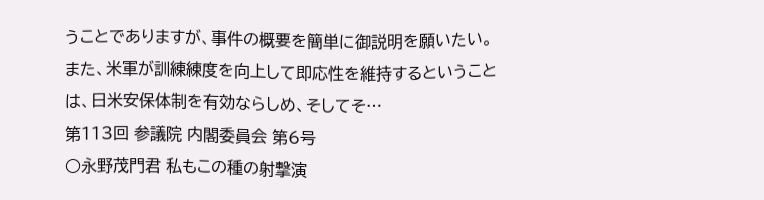うことでありますが、事件の概要を簡単に御説明を願いたい。また、米軍が訓練練度を向上して即応性を維持するということは、日米安保体制を有効ならしめ、そしてそ…
第113回 参議院 内閣委員会 第6号
○永野茂門君 私もこの種の射撃演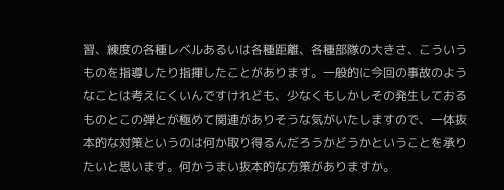習、練度の各種レベルあるいは各種距離、各種部隊の大きさ、こういうものを指導したり指揮したことがあります。一般的に今回の事故のようなことは考えにくいんですけれども、少なくもしかしその発生しておるものとこの弾とが極めて関連がありそうな気がいたしますので、一体抜本的な対策というのは何か取り得るんだろうかどうかということを承りたいと思います。何かうまい抜本的な方策がありますか。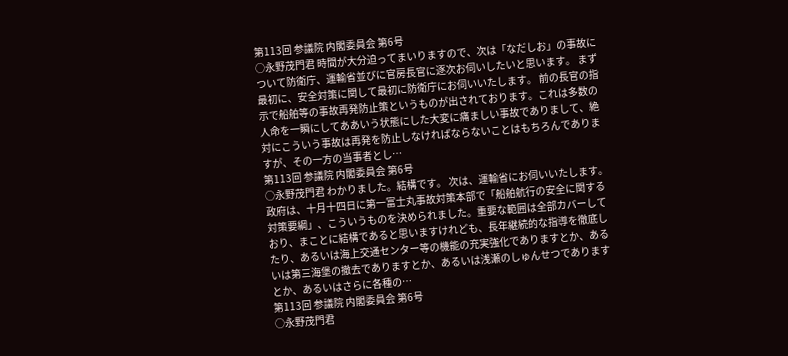第113回 参議院 内閣委員会 第6号
○永野茂門君 時間が大分迫ってまいりますので、次は「なだしお」の事故について防衛庁、運輸省並びに官房長官に逐次お伺いしたいと思います。 まず最初に、安全対策に関して最初に防衛庁にお伺いいたします。 前の長官の指示で船舶等の事故再発防止策というものが出されております。これは多数の人命を一瞬にしてああいう状態にした大変に痛ましい事故でありまして、絶対にこういう事故は再発を防止しなければならないことはもちろんでありますが、その一方の当事者とし…
第113回 参議院 内閣委員会 第6号
○永野茂門君 わかりました。結構です。 次は、運輸省にお伺いいたします。 政府は、十月十四日に第一富士丸事故対策本部で「船舶航行の安全に関する対策要綱」、こういうものを決められました。重要な範囲は全部カバーしており、まことに結構であると思いますけれども、長年継続的な指導を徹底したり、あるいは海上交通センター等の機能の充実強化でありますとか、あるいは第三海堡の撤去でありますとか、あるいは浅瀬のしゅんせつでありますとか、あるいはさらに各種の…
第113回 参議院 内閣委員会 第6号
○永野茂門君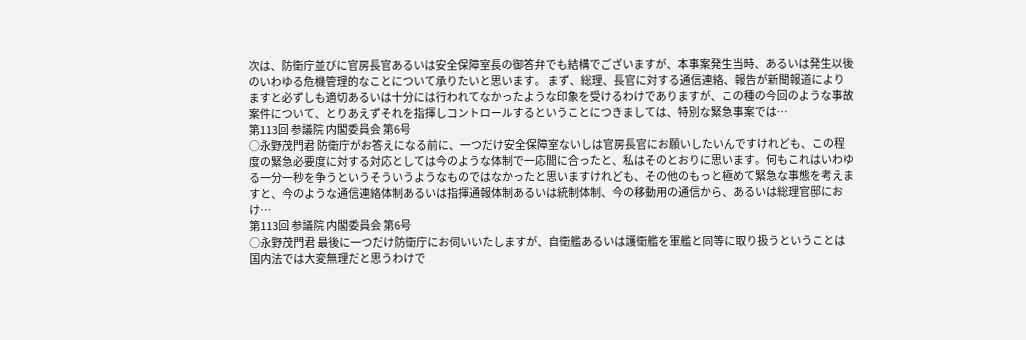次は、防衛庁並びに官房長官あるいは安全保障室長の御答弁でも結構でございますが、本事案発生当時、あるいは発生以後のいわゆる危機管理的なことについて承りたいと思います。 まず、総理、長官に対する通信連絡、報告が新聞報道によりますと必ずしも適切あるいは十分には行われてなかったような印象を受けるわけでありますが、この種の今回のような事故案件について、とりあえずそれを指揮しコントロールするということにつきましては、特別な緊急事案では…
第113回 参議院 内閣委員会 第6号
○永野茂門君 防衛庁がお答えになる前に、一つだけ安全保障室ないしは官房長官にお願いしたいんですけれども、この程度の緊急必要度に対する対応としては今のような体制で一応間に合ったと、私はそのとおりに思います。何もこれはいわゆる一分一秒を争うというそういうようなものではなかったと思いますけれども、その他のもっと極めて緊急な事態を考えますと、今のような通信連絡体制あるいは指揮通報体制あるいは統制体制、今の移動用の通信から、あるいは総理官邸におけ…
第113回 参議院 内閣委員会 第6号
○永野茂門君 最後に一つだけ防衛庁にお伺いいたしますが、自衛艦あるいは護衛艦を軍艦と同等に取り扱うということは国内法では大変無理だと思うわけで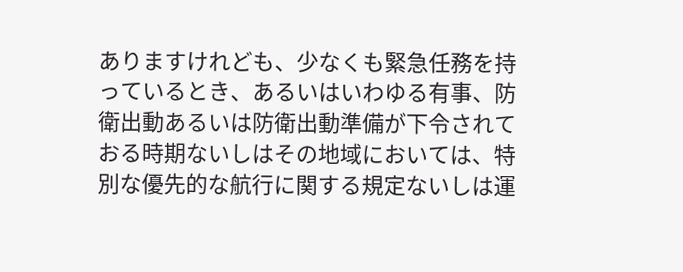ありますけれども、少なくも緊急任務を持っているとき、あるいはいわゆる有事、防衛出動あるいは防衛出動準備が下令されておる時期ないしはその地域においては、特別な優先的な航行に関する規定ないしは運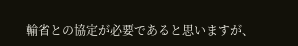輸省との協定が必要であると思いますが、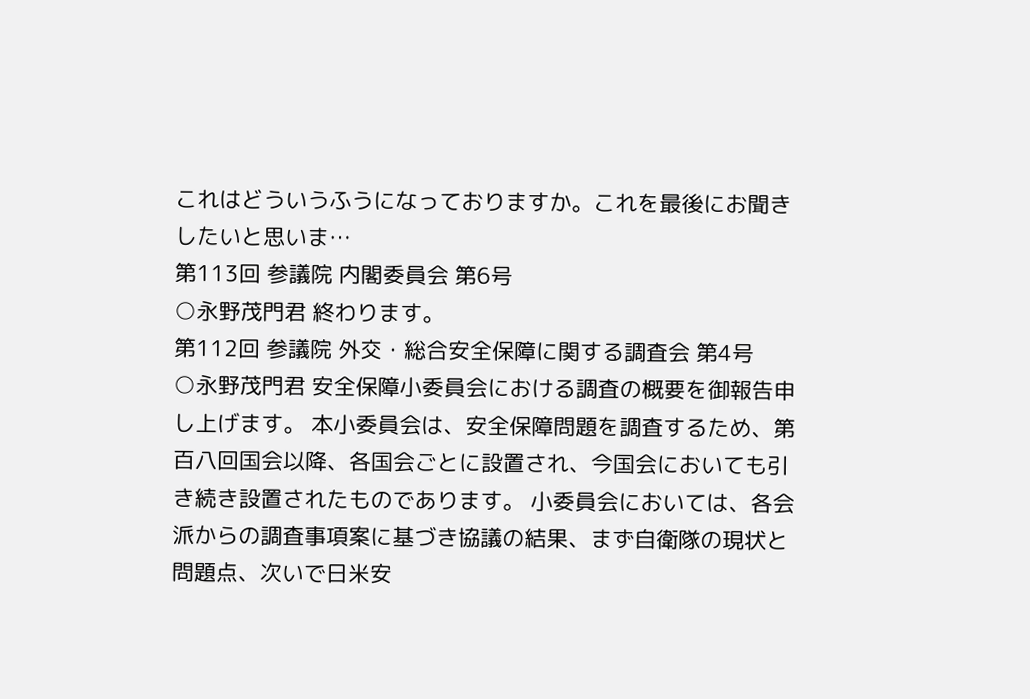これはどういうふうになっておりますか。これを最後にお聞きしたいと思いま…
第113回 参議院 内閣委員会 第6号
○永野茂門君 終わります。
第112回 参議院 外交・総合安全保障に関する調査会 第4号
○永野茂門君 安全保障小委員会における調査の概要を御報告申し上げます。 本小委員会は、安全保障問題を調査するため、第百八回国会以降、各国会ごとに設置され、今国会においても引き続き設置されたものであります。 小委員会においては、各会派からの調査事項案に基づき協議の結果、まず自衛隊の現状と問題点、次いで日米安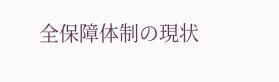全保障体制の現状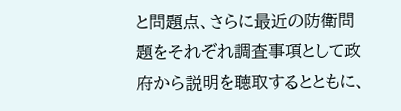と問題点、さらに最近の防衛問題をそれぞれ調査事項として政府から説明を聴取するとともに、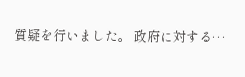質疑を行いました。 政府に対する…